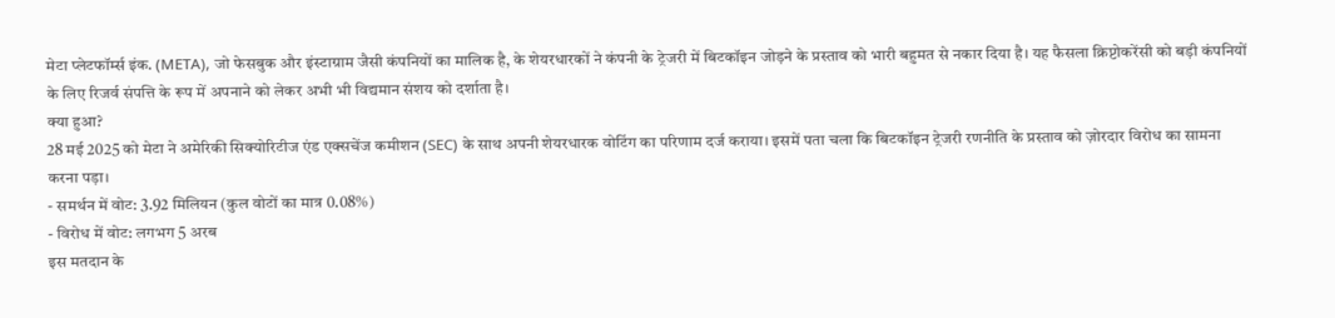मेटा प्लेटफॉर्म्स इंक. (META), जो फेसबुक और इंस्टाग्राम जैसी कंपनियों का मालिक है, के शेयरधारकों ने कंपनी के ट्रेजरी में बिटकॉइन जोड़ने के प्रस्ताव को भारी बहुमत से नकार दिया है। यह फैसला क्रिप्टोकरेंसी को बड़ी कंपनियों के लिए रिजर्व संपत्ति के रूप में अपनाने को लेकर अभी भी विद्यमान संशय को दर्शाता है।
क्या हुआ?
28 मई 2025 को मेटा ने अमेरिकी सिक्योरिटीज एंड एक्सचेंज कमीशन (SEC) के साथ अपनी शेयरधारक वोटिंग का परिणाम दर्ज कराया। इसमें पता चला कि बिटकॉइन ट्रेजरी रणनीति के प्रस्ताव को ज़ोरदार विरोध का सामना करना पड़ा।
- समर्थन में वोट: 3.92 मिलियन (कुल वोटों का मात्र 0.08%)
- विरोध में वोट: लगभग 5 अरब
इस मतदान के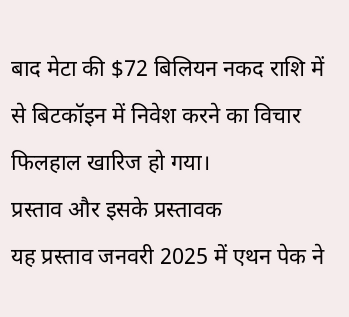बाद मेटा की $72 बिलियन नकद राशि में से बिटकॉइन में निवेश करने का विचार फिलहाल खारिज हो गया।
प्रस्ताव और इसके प्रस्तावक
यह प्रस्ताव जनवरी 2025 में एथन पेक ने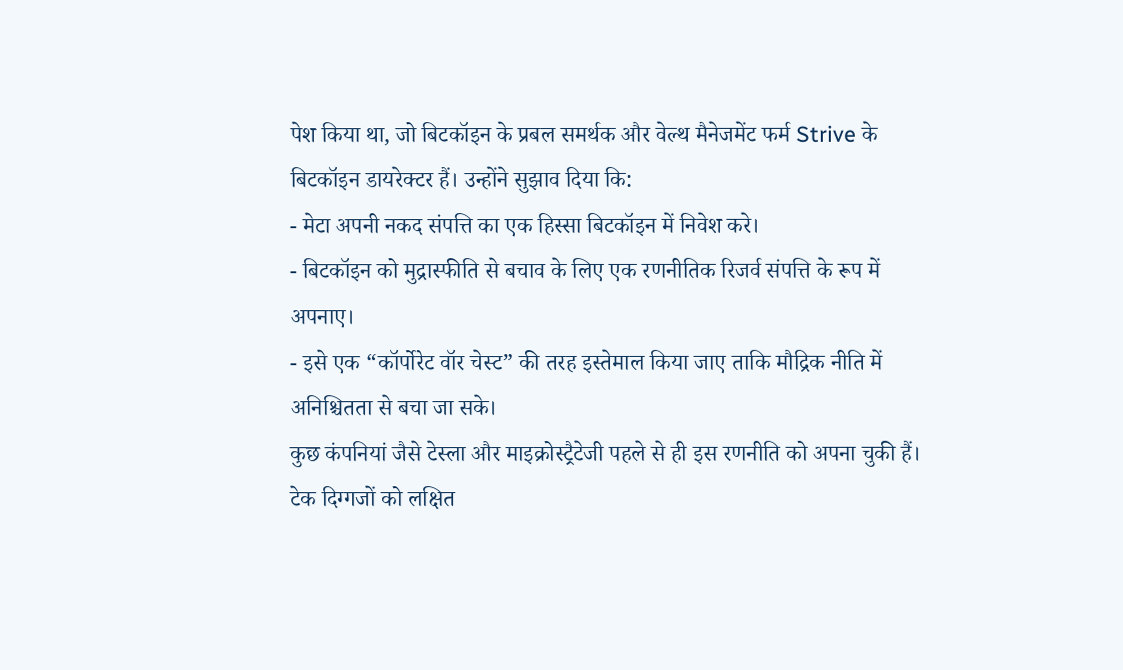पेश किया था, जो बिटकॉइन के प्रबल समर्थक और वेल्थ मैनेजमेंट फर्म Strive के बिटकॉइन डायरेक्टर हैं। उन्होंने सुझाव दिया कि:
- मेटा अपनी नकद संपत्ति का एक हिस्सा बिटकॉइन में निवेश करे।
- बिटकॉइन को मुद्रास्फीति से बचाव के लिए एक रणनीतिक रिजर्व संपत्ति के रूप में अपनाए।
- इसे एक “कॉर्पोरेट वॉर चेस्ट” की तरह इस्तेमाल किया जाए ताकि मौद्रिक नीति में अनिश्चितता से बचा जा सके।
कुछ कंपनियां जैसे टेस्ला और माइक्रोस्ट्रैटेजी पहले से ही इस रणनीति को अपना चुकी हैं।
टेक दिग्गजों को लक्षित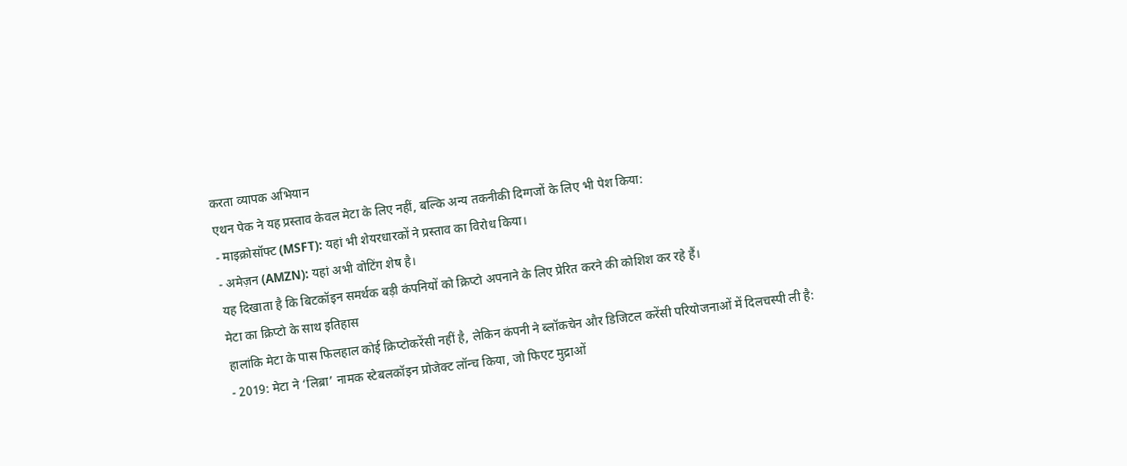करता व्यापक अभियान
एथन पेक ने यह प्रस्ताव केवल मेटा के लिए नहीं, बल्कि अन्य तकनीकी दिग्गजों के लिए भी पेश किया:
- माइक्रोसॉफ्ट (MSFT): यहां भी शेयरधारकों ने प्रस्ताव का विरोध किया।
- अमेज़न (AMZN): यहां अभी वोटिंग शेष है।
यह दिखाता है कि बिटकॉइन समर्थक बड़ी कंपनियों को क्रिप्टो अपनाने के लिए प्रेरित करने की कोशिश कर रहे हैं।
मेटा का क्रिप्टो के साथ इतिहास
हालांकि मेटा के पास फिलहाल कोई क्रिप्टोकरेंसी नहीं है, लेकिन कंपनी ने ब्लॉकचेन और डिजिटल करेंसी परियोजनाओं में दिलचस्पी ली है:
- 2019: मेटा ने ‘लिब्रा’ नामक स्टेबलकॉइन प्रोजेक्ट लॉन्च किया, जो फिएट मुद्राओं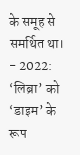के समूह से समर्थित था।
- 2022: ‘लिब्रा’ को ‘डाइम’ के रूप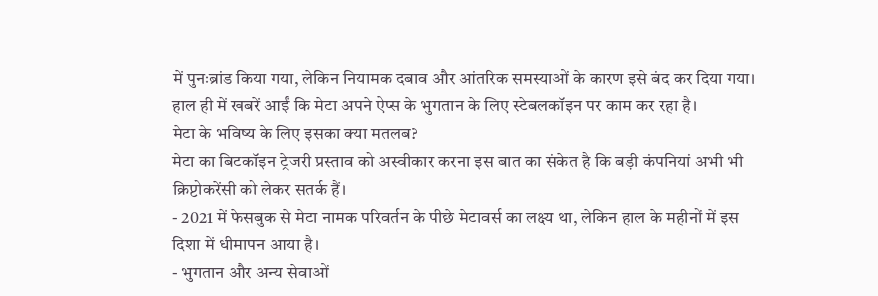में पुनःब्रांड किया गया, लेकिन नियामक दबाव और आंतरिक समस्याओं के कारण इसे बंद कर दिया गया।
हाल ही में खबरें आईं कि मेटा अपने ऐप्स के भुगतान के लिए स्टेबलकॉइन पर काम कर रहा है।
मेटा के भविष्य के लिए इसका क्या मतलब?
मेटा का बिटकॉइन ट्रेजरी प्रस्ताव को अस्वीकार करना इस बात का संकेत है कि बड़ी कंपनियां अभी भी क्रिप्टोकरेंसी को लेकर सतर्क हैं।
- 2021 में फेसबुक से मेटा नामक परिवर्तन के पीछे मेटावर्स का लक्ष्य था, लेकिन हाल के महीनों में इस दिशा में धीमापन आया है।
- भुगतान और अन्य सेवाओं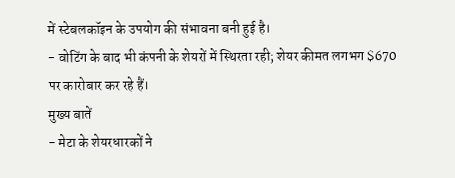में स्टेबलकॉइन के उपयोग की संभावना बनी हुई है।
- वोटिंग के बाद भी कंपनी के शेयरों में स्थिरता रही; शेयर कीमत लगभग $670 पर कारोबार कर रहे हैं।
मुख्य बातें
- मेटा के शेयरधारकों ने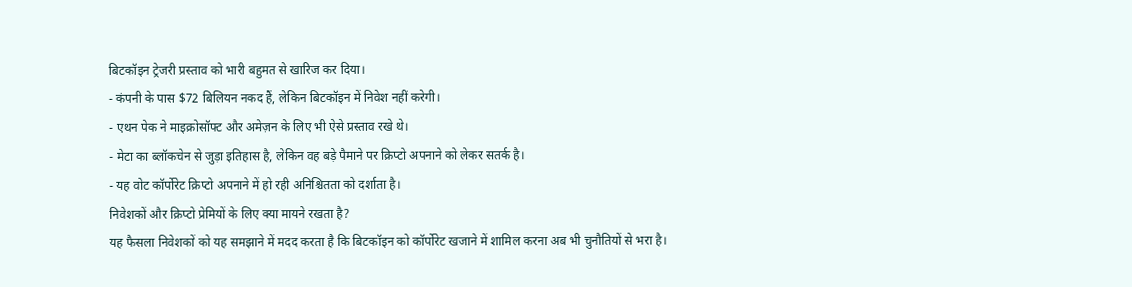बिटकॉइन ट्रेजरी प्रस्ताव को भारी बहुमत से खारिज कर दिया।
- कंपनी के पास $72 बिलियन नकद हैं, लेकिन बिटकॉइन में निवेश नहीं करेगी।
- एथन पेक ने माइक्रोसॉफ्ट और अमेज़न के लिए भी ऐसे प्रस्ताव रखे थे।
- मेटा का ब्लॉकचेन से जुड़ा इतिहास है, लेकिन वह बड़े पैमाने पर क्रिप्टो अपनाने को लेकर सतर्क है।
- यह वोट कॉर्पोरेट क्रिप्टो अपनाने में हो रही अनिश्चितता को दर्शाता है।
निवेशकों और क्रिप्टो प्रेमियों के लिए क्या मायने रखता है?
यह फैसला निवेशकों को यह समझाने में मदद करता है कि बिटकॉइन को कॉर्पोरेट खजाने में शामिल करना अब भी चुनौतियों से भरा है।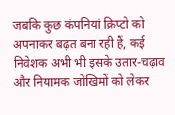जबकि कुछ कंपनियां क्रिप्टो को अपनाकर बढ़त बना रही हैं, कई निवेशक अभी भी इसके उतार-चढ़ाव और नियामक जोखिमों को लेकर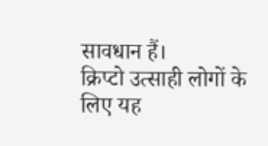सावधान हैं।
क्रिप्टो उत्साही लोगों के लिए यह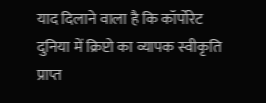याद दिलाने वाला है कि कॉर्पोरेट दुनिया में क्रिप्टो का व्यापक स्वीकृति प्राप्त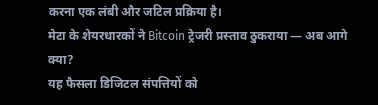करना एक लंबी और जटिल प्रक्रिया है।
मेटा के शेयरधारकों ने Bitcoin ट्रेजरी प्रस्ताव ठुकराया — अब आगे क्या?
यह फैसला डिजिटल संपत्तियों को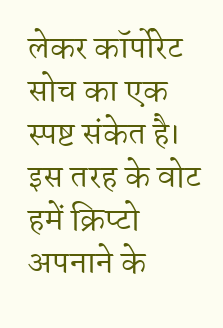लेकर कॉर्पोरेट सोच का एक स्पष्ट संकेत है। इस तरह के वोट हमें क्रिप्टो अपनाने के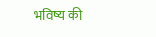भविष्य की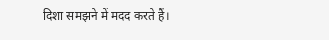दिशा समझने में मदद करते हैं।